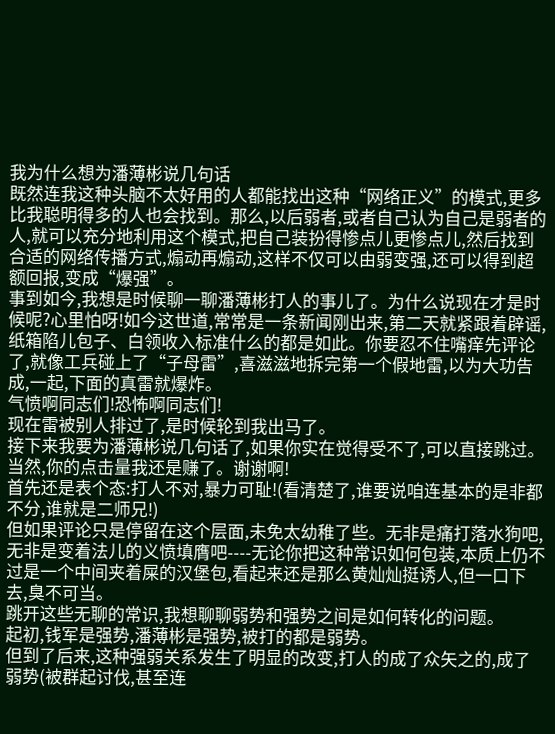我为什么想为潘薄彬说几句话
既然连我这种头脑不太好用的人都能找出这种“网络正义”的模式,更多比我聪明得多的人也会找到。那么,以后弱者,或者自己认为自己是弱者的人,就可以充分地利用这个模式,把自己装扮得惨点儿更惨点儿,然后找到合适的网络传播方式,煽动再煽动,这样不仅可以由弱变强,还可以得到超额回报,变成“爆强”。
事到如今,我想是时候聊一聊潘薄彬打人的事儿了。为什么说现在才是时候呢?心里怕呀!如今这世道,常常是一条新闻刚出来,第二天就紧跟着辟谣,纸箱陷儿包子、白领收入标准什么的都是如此。你要忍不住嘴痒先评论了,就像工兵碰上了“子母雷”,喜滋滋地拆完第一个假地雷,以为大功告成,一起,下面的真雷就爆炸。
气愤啊同志们!恐怖啊同志们!
现在雷被别人排过了,是时候轮到我出马了。
接下来我要为潘薄彬说几句话了,如果你实在觉得受不了,可以直接跳过。当然,你的点击量我还是赚了。谢谢啊!
首先还是表个态:打人不对,暴力可耻!(看清楚了,谁要说咱连基本的是非都不分,谁就是二师兄!)
但如果评论只是停留在这个层面,未免太幼稚了些。无非是痛打落水狗吧,无非是变着法儿的义愤填膺吧----无论你把这种常识如何包装,本质上仍不过是一个中间夹着屎的汉堡包,看起来还是那么黄灿灿挺诱人,但一口下去,臭不可当。
跳开这些无聊的常识,我想聊聊弱势和强势之间是如何转化的问题。
起初,钱军是强势,潘薄彬是强势,被打的都是弱势。
但到了后来,这种强弱关系发生了明显的改变,打人的成了众矢之的,成了弱势(被群起讨伐,甚至连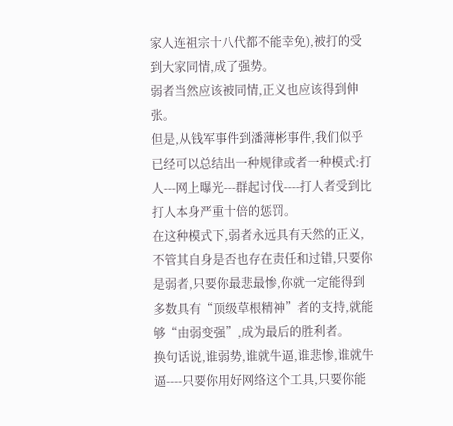家人连祖宗十八代都不能幸免),被打的受到大家同情,成了强势。
弱者当然应该被同情,正义也应该得到伸张。
但是,从钱军事件到潘薄彬事件,我们似乎已经可以总结出一种规律或者一种模式:打人---网上曝光---群起讨伐----打人者受到比打人本身严重十倍的惩罚。
在这种模式下,弱者永远具有天然的正义,不管其自身是否也存在责任和过错,只要你是弱者,只要你最悲最惨,你就一定能得到多数具有“顶级草根精神”者的支持,就能够“由弱变强”,成为最后的胜利者。
换句话说,谁弱势,谁就牛逼,谁悲惨,谁就牛逼----只要你用好网络这个工具,只要你能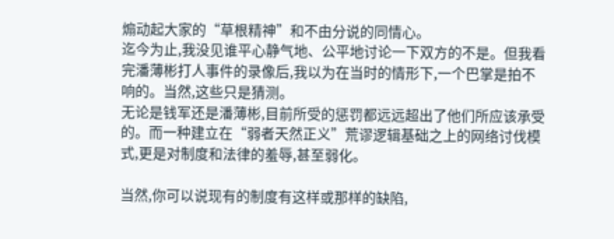煽动起大家的“草根精神”和不由分说的同情心。
迄今为止,我没见谁平心静气地、公平地讨论一下双方的不是。但我看完潘薄彬打人事件的录像后,我以为在当时的情形下,一个巴掌是拍不响的。当然,这些只是猜测。
无论是钱军还是潘薄彬,目前所受的惩罚都远远超出了他们所应该承受的。而一种建立在“弱者天然正义”荒谬逻辑基础之上的网络讨伐模式,更是对制度和法律的羞辱,甚至弱化。

当然,你可以说现有的制度有这样或那样的缺陷,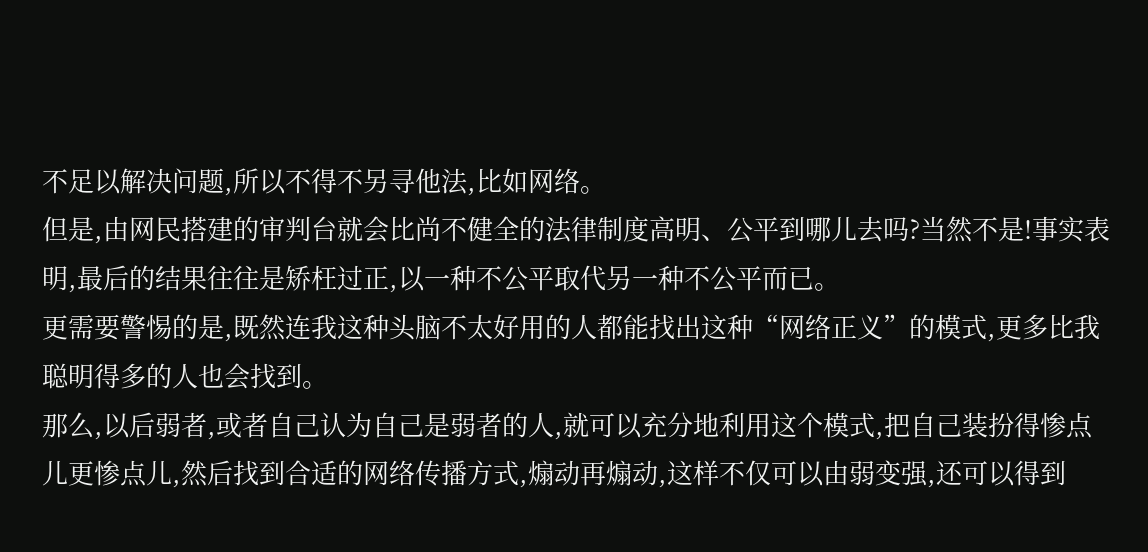不足以解决问题,所以不得不另寻他法,比如网络。
但是,由网民搭建的审判台就会比尚不健全的法律制度高明、公平到哪儿去吗?当然不是!事实表明,最后的结果往往是矫枉过正,以一种不公平取代另一种不公平而已。
更需要警惕的是,既然连我这种头脑不太好用的人都能找出这种“网络正义”的模式,更多比我聪明得多的人也会找到。
那么,以后弱者,或者自己认为自己是弱者的人,就可以充分地利用这个模式,把自己装扮得惨点儿更惨点儿,然后找到合适的网络传播方式,煽动再煽动,这样不仅可以由弱变强,还可以得到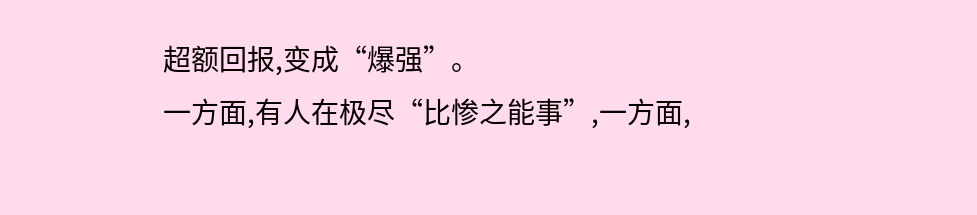超额回报,变成“爆强”。
一方面,有人在极尽“比惨之能事”,一方面,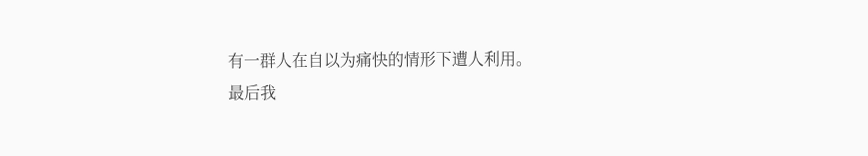有一群人在自以为痛快的情形下遭人利用。
最后我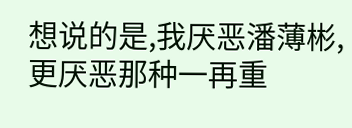想说的是,我厌恶潘薄彬,更厌恶那种一再重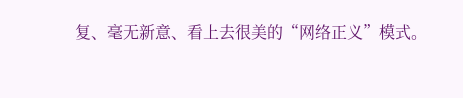复、毫无新意、看上去很美的“网络正义”模式。